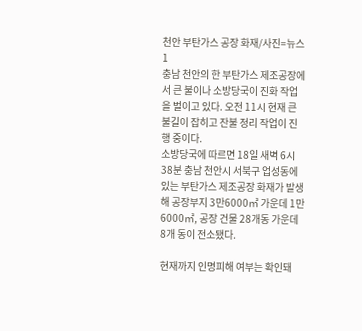천안 부탄가스 공장 화재/사진=뉴스1
충남 천안의 한 부탄가스 제조공장에서 큰 불이나 소방당국이 진화 작업을 벌이고 있다. 오전 11시 현재 큰 불길이 잡히고 잔불 정리 작업이 진행 중이다.
소방당국에 따르면 18일 새벽 6시 38분 충남 천안시 서북구 업성동에 있는 부탄가스 제조공장 화재가 발생해 공장부지 3만6000㎡ 가운데 1만6000㎡, 공장 건물 28개동 가운데 8개 동이 전소됐다.

현재까지 인명피해 여부는 확인돼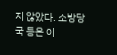지 않았다. 소방당국 등은 이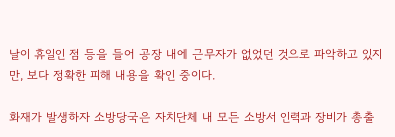날이 휴일인 점 등을 들어 공장 내에 근무자가 없었던 것으로 파악하고 있지만, 보다 정확한 피해 내용을 확인 중이다.

화재가 발생하자 소방당국은 자치단체 내 모든 소방서 인력과 장비가 총출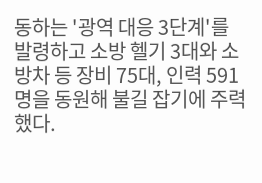동하는 '광역 대응 3단계'를 발령하고 소방 헬기 3대와 소방차 등 장비 75대, 인력 591명을 동원해 불길 잡기에 주력했다.